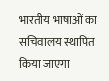भारतीय भाषाओं का सचिवालय स्थापित किया जाएगा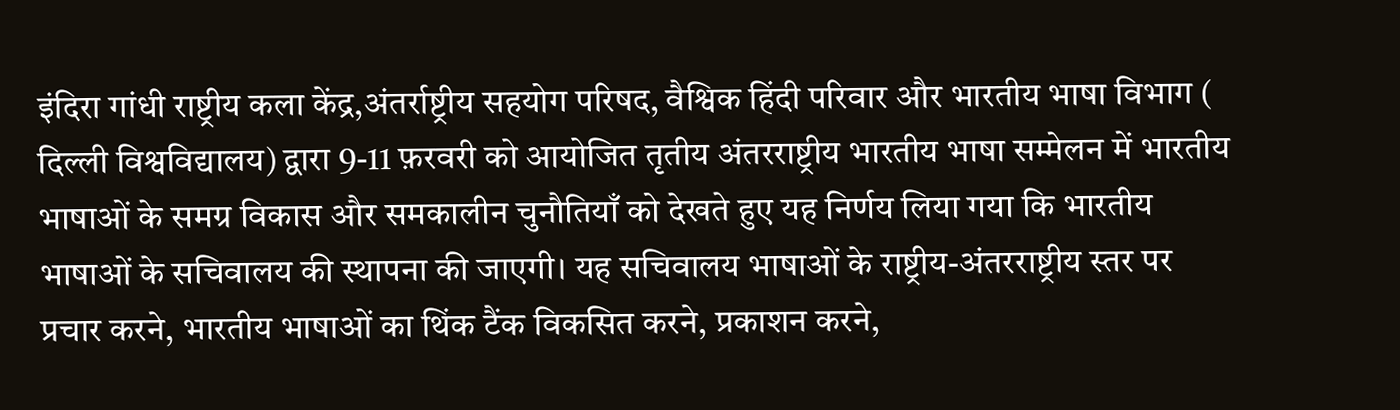इंदिरा गांधी राष्ट्रीय कला केंद्र,अंतर्राष्ट्रीय सहयोग परिषद, वैश्विक हिंदी परिवार और भारतीय भाषा विभाग ( दिल्ली विश्वविद्यालय) द्वारा 9-11 फ़रवरी को आयोजित तृतीय अंतरराष्ट्रीय भारतीय भाषा सम्मेलन में भारतीय भाषाओं के समग्र विकास और समकालीन चुनौतियाँ को देखते हुए यह निर्णय लिया गया कि भारतीय भाषाओं के सचिवालय की स्थापना की जाएगी। यह सचिवालय भाषाओं के राष्ट्रीय-अंतरराष्ट्रीय स्तर पर प्रचार करने, भारतीय भाषाओं का थिंक टैंक विकसित करने, प्रकाशन करने,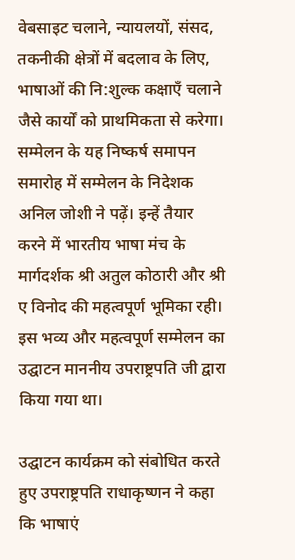वेबसाइट चलाने, न्यायलयों, संसद, तकनीकी क्षेत्रों में बदलाव के लिए, भाषाओं की नि:शुल्क कक्षाएँ चलाने जैसे कार्यों को प्राथमिकता से करेगा। सम्मेलन के यह निष्कर्ष समापन समारोह में सम्मेलन के निदेशक अनिल जोशी ने पढ़ें। इन्हें तैयार करने में भारतीय भाषा मंच के मार्गदर्शक श्री अतुल कोठारी और श्री ए विनोद की महत्वपूर्ण भूमिका रही।
इस भव्य और महत्वपूर्ण सम्मेलन का उद्घाटन माननीय उपराष्ट्रपति जी द्वारा किया गया था।

उद्घाटन कार्यक्रम को संबोधित करते हुए उपराष्ट्रपति राधाकृष्णन ने कहा कि भाषाएं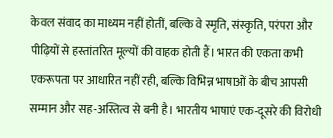केवल संवाद का माध्यम नहीं होतीं, बल्कि वे स्मृति, संस्कृति, परंपरा और पीढ़ियों से हस्तांतरित मूल्यों की वाहक होती हैं। भारत की एकता कभी एकरूपता पर आधारित नहीं रही, बल्कि विभिन्न भाषाओं के बीच आपसी सम्मान और सह-अस्तित्व से बनी है। भारतीय भाषाएं एक-दूसरे की विरोधी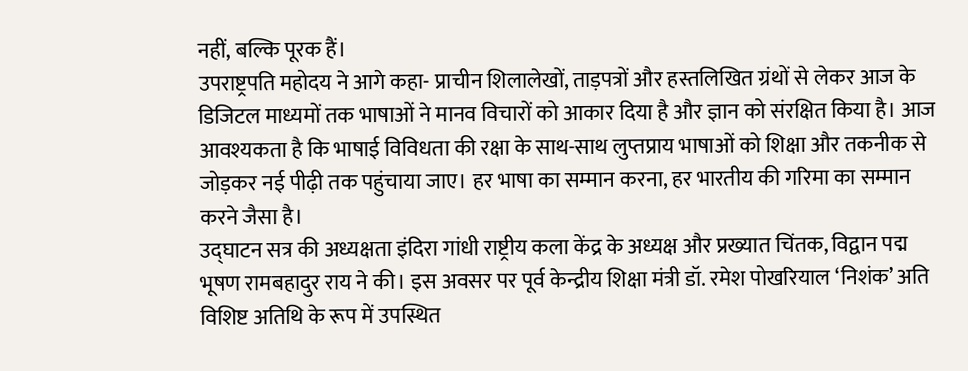नहीं, बल्कि पूरक हैं।
उपराष्ट्रपति महोदय ने आगे कहा- प्राचीन शिलालेखों, ताड़पत्रों और हस्तलिखित ग्रंथों से लेकर आज के डिजिटल माध्यमों तक भाषाओं ने मानव विचारों को आकार दिया है और ज्ञान को संरक्षित किया है। आज आवश्यकता है कि भाषाई विविधता की रक्षा के साथ-साथ लुप्तप्राय भाषाओं को शिक्षा और तकनीक से जोड़कर नई पीढ़ी तक पहुंचाया जाए। हर भाषा का सम्मान करना, हर भारतीय की गरिमा का सम्मान करने जैसा है।
उद्घाटन सत्र की अध्यक्षता इंदिरा गांधी राष्ट्रीय कला केंद्र के अध्यक्ष और प्रख्यात चिंतक, विद्वान पद्म भूषण रामबहादुर राय ने की। इस अवसर पर पूर्व केन्द्रीय शिक्षा मंत्री डॉ. रमेश पोखरियाल ‘निशंक’ अति विशिष्ट अतिथि के रूप में उपस्थित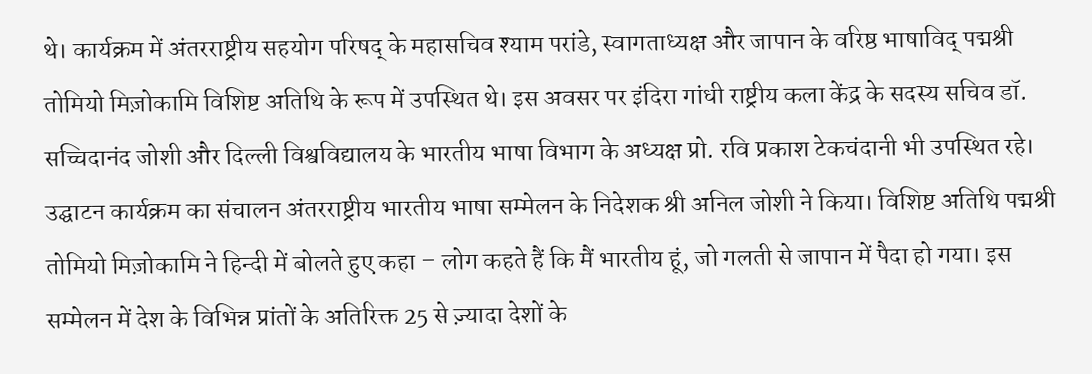थे। कार्यक्रम में अंतरराष्ट्रीय सहयोग परिषद् के महासचिव श्याम परांडे, स्वागताध्यक्ष और जापान के वरिष्ठ भाषाविद् पद्मश्री तोमियो मिज़ोकामि विशिष्ट अतिथि के रूप में उपस्थित थे। इस अवसर पर इंदिरा गांधी राष्ट्रीय कला केंद्र के सदस्य सचिव डॉ. सच्चिदानंद जोशी और दिल्ली विश्वविद्यालय के भारतीय भाषा विभाग के अध्यक्ष प्रो. रवि प्रकाश टेकचंदानी भी उपस्थित रहे।
उद्घाटन कार्यक्रम का संचालन अंतरराष्ट्रीय भारतीय भाषा सम्मेलन के निदेशक श्री अनिल जोशी ने किया। विशिष्ट अतिथि पद्मश्री तोमियो मिज़ोकामि ने हिन्दी में बोलते हुए कहा – लोग कहते हैं कि मैं भारतीय हूं, जो गलती से जापान में पैदा हो गया। इस सम्मेलन में देश के विभिन्न प्रांतों के अतिरिक्त 25 से ज़्यादा देशों के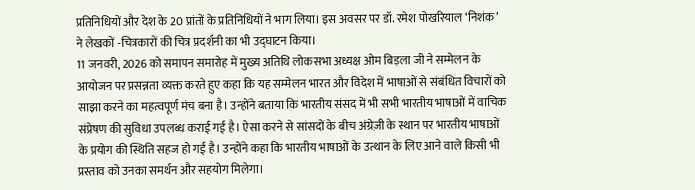प्रतिनिधियों और देश के 20 प्रांतों के प्रतिनिधियों ने भाग लिया। इस अवसर पर डॉ. रमेश पोखरियाल ‘निशंक’ ने लेखकों -चित्रकारों की चित्र प्रदर्शनी का भी उद्घाटन किया।
11 जनवरी, 2026 को समापन समारोह में मुख्य अतिथि लोकसभा अध्यक्ष ओम बिड़ला जी ने सम्मेलन के आयोजन पर प्रसन्नता व्यक्त करते हुए कहा कि यह सम्मेलन भारत और विदेश में भाषाओं से संबंधित विचारों को साझा करने का महत्वपूर्ण मंच बना है। उन्होंने बताया कि भारतीय संसद में भी सभी भारतीय भाषाओं में वाचिक संप्रेषण की सुविधा उपलब्ध कराई गई है। ऐसा करने से सांसदों के बीच अंग्रेज़ी के स्थान पर भारतीय भाषाओं के प्रयोग की स्थिति सहज हो गई है। उन्होंने कहा कि भारतीय भाषाओं के उत्थान के लिए आने वाले किसी भी प्रस्ताव को उनका समर्थन और सहयोग मिलेगा।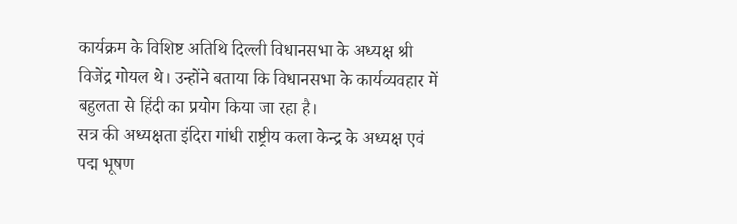कार्यक्रम के विशिष्ट अतिथि दिल्ली विधानसभा के अध्यक्ष श्री विजेंद्र गोयल थे। उन्होंने बताया कि विधानसभा के कार्यव्यवहार में बहुलता से हिंदी का प्रयोग किया जा रहा है।
सत्र की अध्यक्षता इंदिरा गांधी राष्ट्रीय कला केन्द्र के अध्यक्ष एवं पद्म भूषण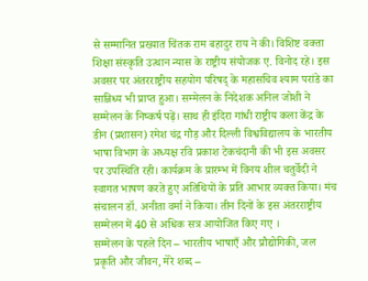से सम्मानित प्रख्यात चिंतक राम बहादुर राय ने की। विशिष्ट वक्ता शिक्षा संस्कृति उत्थान न्यास के राष्ट्रीय संयोजक ए. विनोद रहे। इस अवसर पर अंतरराष्ट्रीय सहयोग परिषद् के महासचिव श्याम परांडे का सान्निध्य भी प्राप्त हुआ। सम्मेलन के निदेशक अनिल जोशी ने सम्मेलन के निष्कर्ष पढ़ें। साथ ही इंदिरा गांधी राष्ट्रीय कला केंद्र के डीन (प्रशासन) रमेश चंद्र गौड़ और दिल्ली विश्वविद्यालय के भारतीय भाषा विभाग के अध्यक्ष रवि प्रकाश टेकचंदानी की भी इस अवसर पर उपस्थिति रही। कार्यक्रम के प्रारम्भ में विनय शील चतुर्वेदी ने स्वागत भाषण करते हुए अतिथियों के प्रति आभार व्यक्त किया। मंच संचालन डॉ. अनीता वर्मा ने किया। तीन दिनों के इस अंतरराष्ट्रीय सम्मेलन में 40 से अधिक सत्र आयोजित किए गए ।
सम्मेलन के पहले दिन – भारतीय भाषाएँ और प्रौद्योगिकी, जल प्रकृति और जीवन, मेरे शब्द –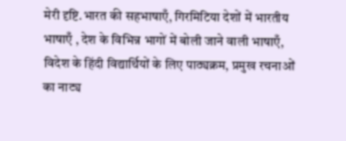मेरी दृष्टि.भारत की सहभाषाएँ, गिरमिटिया देशों में भारतीय भाषाएँ , देश के विभिन्न भागों में बोली जाने वाली भाषाएँ, विदेश के हिंदी विद्यार्थियों के लिए पाठ्यक्रम, प्रमुख रचनाओं का नाट्य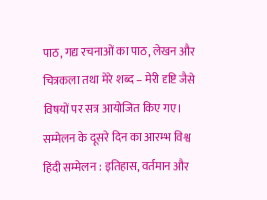पाठ, गद्य रचनाओं का पाठ, लेखन और चित्रकला तथा मेरे शब्द – मेरी दृष्टि जैसे विषयों पर सत्र आयोजित किए गए।
सम्मेलन के दूसरे दिन का आरम्भ विश्व हिंदी सम्मेलन : इतिहास, वर्तमान और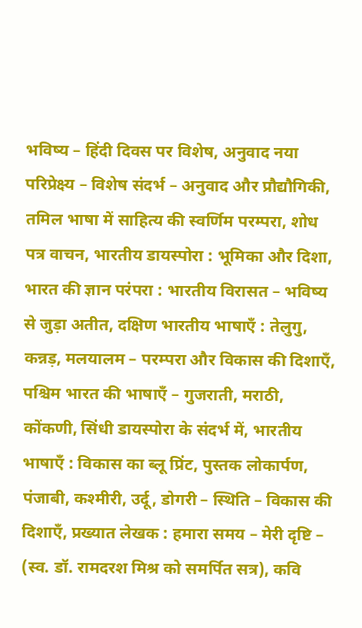भविष्य – हिंदी दिवस पर विशेष, अनुवाद नया परिप्रेक्ष्य – विशेष संदर्भ – अनुवाद और प्रौद्यौगिकी, तमिल भाषा में साहित्य की स्वर्णिम परम्परा, शोध पत्र वाचन, भारतीय डायस्पोरा : भूमिका और दिशा, भारत की ज्ञान परंपरा : भारतीय विरासत – भविष्य से जुड़ा अतीत, दक्षिण भारतीय भाषाएँ : तेलुगु, कन्नड़, मलयालम – परम्परा और विकास की दिशाएँ, पश्चिम भारत की भाषाएँ – गुजराती, मराठी, कोंकणी, सिंधी डायस्पोरा के संदर्भ में, भारतीय भाषाएँ : विकास का ब्लू प्रिंट, पुस्तक लोकार्पण, पंजाबी, कश्मीरी, उर्दू, डोगरी – स्थिति – विकास की दिशाएँ, प्रख्यात लेखक : हमारा समय – मेरी दृष्टि – (स्व. डॉ. रामदरश मिश्र को समर्पित सत्र), कवि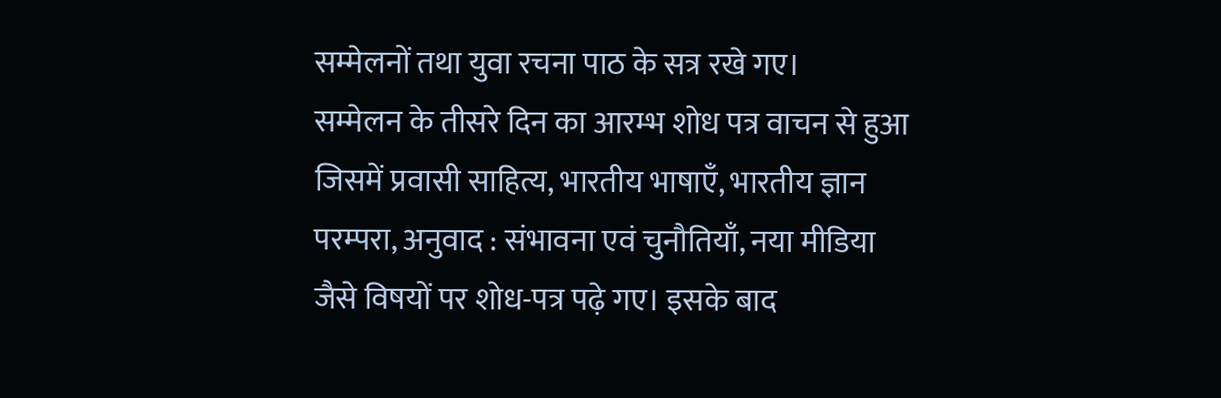सम्मेलनों तथा युवा रचना पाठ के सत्र रखे गए।
सम्मेलन के तीसरे दिन का आरम्भ शोध पत्र वाचन से हुआ जिसमें प्रवासी साहित्य, भारतीय भाषाएँ, भारतीय ज्ञान परम्परा, अनुवाद : संभावना एवं चुनौतियाँ, नया मीडिया जैसे विषयों पर शोध-पत्र पढ़े गए। इसके बाद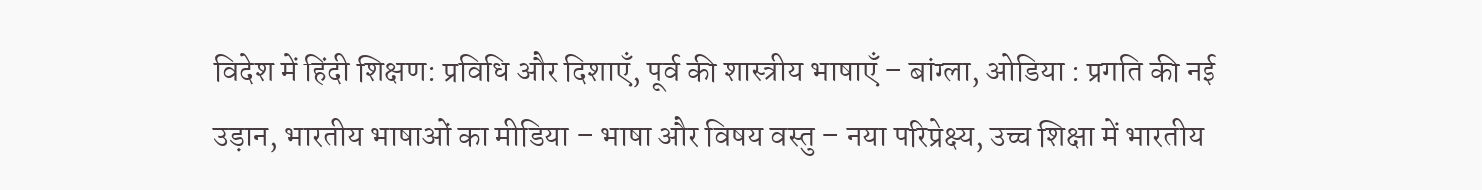विदेश में हिंदी शिक्षण: प्रविधि और दिशाएँ, पूर्व की शास्त्रीय भाषाएँ – बांग्ला, ओडिया : प्रगति की नई उड़ान, भारतीय भाषाओं का मीडिया – भाषा और विषय वस्तु – नया परिप्रेक्ष्य, उच्च शिक्षा में भारतीय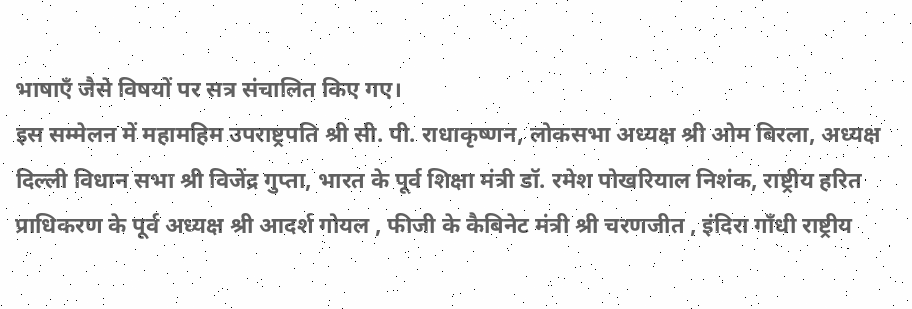भाषाएँ जैसे विषयों पर सत्र संचालित किए गए।
इस सम्मेलन में महामहिम उपराष्ट्रपति श्री सी. पी. राधाकृष्णन, लोकसभा अध्यक्ष श्री ओम बिरला, अध्यक्ष दिल्ली विधान सभा श्री विजेंद्र गुप्ता, भारत के पूर्व शिक्षा मंत्री डॉ. रमेश पोखरियाल निशंक, राष्ट्रीय हरित प्राधिकरण के पूर्व अध्यक्ष श्री आदर्श गोयल , फीजी के कैबिनेट मंत्री श्री चरणजीत , इंदिरा गाँधी राष्ट्रीय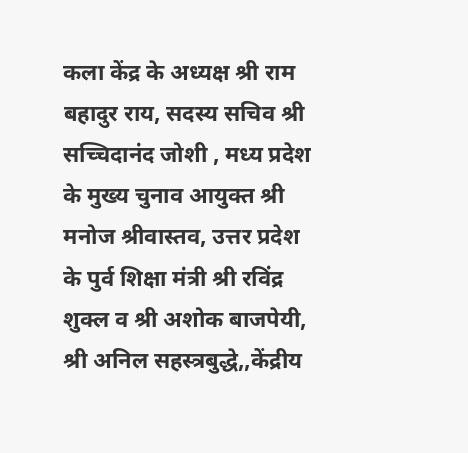कला केंद्र के अध्यक्ष श्री राम बहादुर राय, सदस्य सचिव श्री सच्चिदानंद जोशी , मध्य प्रदेश के मुख्य चुनाव आयुक्त श्री मनोज श्रीवास्तव, उत्तर प्रदेश के पुर्व शिक्षा मंत्री श्री रविंद्र शुक्ल व श्री अशोक बाजपेयी, श्री अनिल सहस्त्रबुद्धे,,केंद्रीय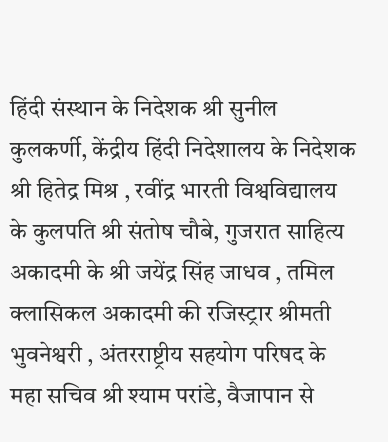हिंदी संस्थान के निदेशक श्री सुनील कुलकर्णी, केंद्रीय हिंदी निदेशालय के निदेशक श्री हितेद्र मिश्र , रवींद्र भारती विश्वविद्यालय के कुलपति श्री संतोष चौबे, गुजरात साहित्य अकादमी के श्री जयेंद्र सिंह जाधव , तमिल क्लासिकल अकादमी की रजिस्ट्रार श्रीमती भुवनेश्वरी , अंतरराष्ट्रीय सहयोग परिषद के महा सचिव श्री श्याम परांडे, वैजापान से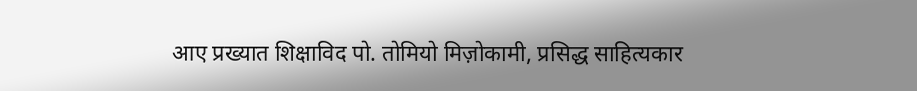आए प्रख्यात शिक्षाविद पो. तोमियो मिज़ोकामी, प्रसिद्ध साहित्यकार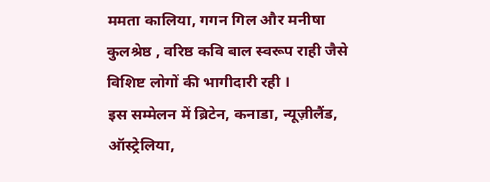ममता कालिया, गगन गिल और मनीषा कुलश्रेष्ठ , वरिष्ठ कवि बाल स्वरूप राही जैसे विशिष्ट लोगों की भागीदारी रही ।
इस सम्मेलन में ब्रिटेन, कनाडा, न्यूज़ीलैंड, ऑस्ट्रेलिया,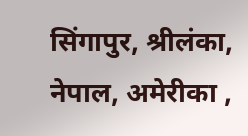सिंगापुर, श्रीलंका, नेपाल, अमेरीका ,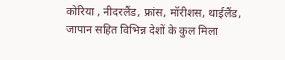कोरिया , नीदरलैंड, फ्रांस, मॉरीशस, थाईलैंड, जापान सहित विभिन्न देशों के कुल मिला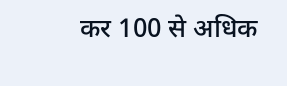कर 100 से अधिक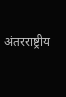अंतरराष्ट्रीय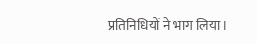प्रतिनिधियों ने भाग लिया।